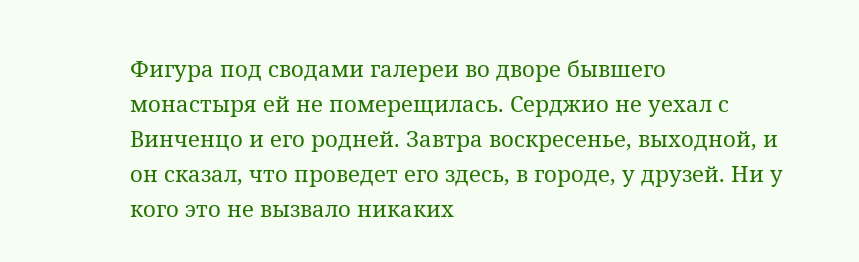Фигура под сводами галереи во дворе бывшего монастыря ей не померещилась. Серджио не уехал с Винченцо и его родней. Завтра воскресенье, выходной, и он сказал, что проведет его здесь, в городе, у друзей. Ни у кого это не вызвало никаких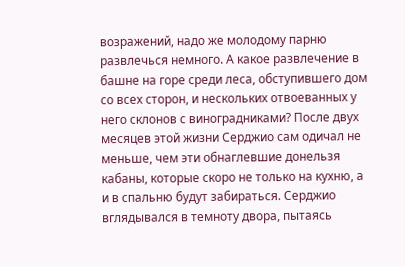возражений, надо же молодому парню развлечься немного. А какое развлечение в башне на горе среди леса, обступившего дом со всех сторон, и нескольких отвоеванных у него склонов с виноградниками? После двух месяцев этой жизни Серджио сам одичал не меньше, чем эти обнаглевшие донельзя кабаны, которые скоро не только на кухню, а и в спальню будут забираться. Серджио вглядывался в темноту двора, пытаясь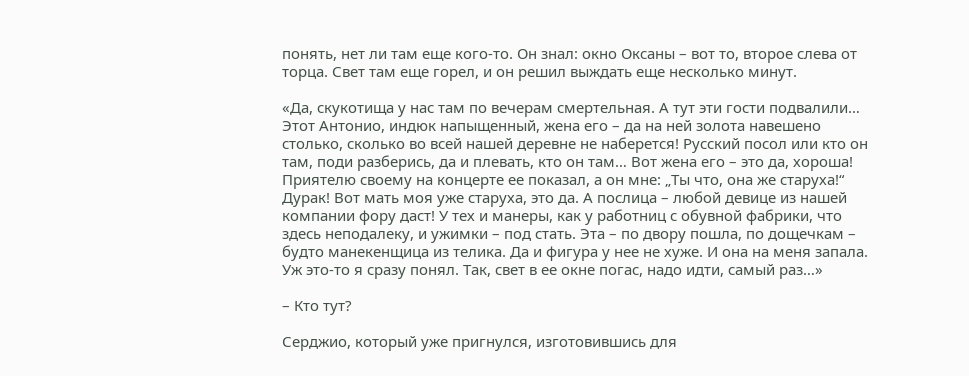понять, нет ли там еще кого-то. Он знал: окно Оксаны – вот то, второе слева от торца. Свет там еще горел, и он решил выждать еще несколько минут.

«Да, скукотища у нас там по вечерам смертельная. А тут эти гости подвалили… Этот Антонио, индюк напыщенный, жена его – да на ней золота навешено столько, сколько во всей нашей деревне не наберется! Русский посол или кто он там, поди разберись, да и плевать, кто он там… Вот жена его – это да, хороша! Приятелю своему на концерте ее показал, а он мне: „Ты что, она же старуха!“ Дурак! Вот мать моя уже старуха, это да. А послица – любой девице из нашей компании фору даст! У тех и манеры, как у работниц с обувной фабрики, что здесь неподалеку, и ужимки – под стать. Эта – по двору пошла, по дощечкам – будто манекенщица из телика. Да и фигура у нее не хуже. И она на меня запала. Уж это-то я сразу понял. Так, свет в ее окне погас, надо идти, самый раз…»

– Кто тут?

Серджио, который уже пригнулся, изготовившись для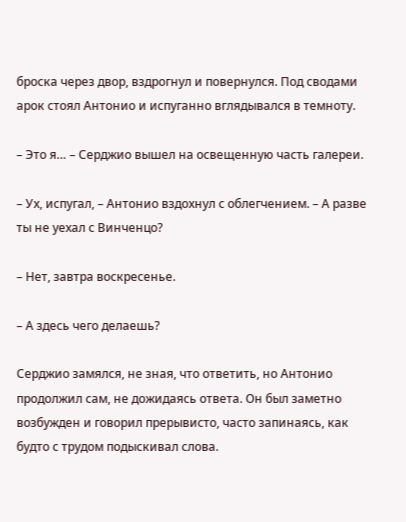броска через двор, вздрогнул и повернулся. Под сводами арок стоял Антонио и испуганно вглядывался в темноту.

– Это я… – Серджио вышел на освещенную часть галереи.

– Ух, испугал, – Антонио вздохнул с облегчением. – А разве ты не уехал с Винченцо?

– Нет, завтра воскресенье.

– А здесь чего делаешь?

Серджио замялся, не зная, что ответить, но Антонио продолжил сам, не дожидаясь ответа. Он был заметно возбужден и говорил прерывисто, часто запинаясь, как будто с трудом подыскивал слова.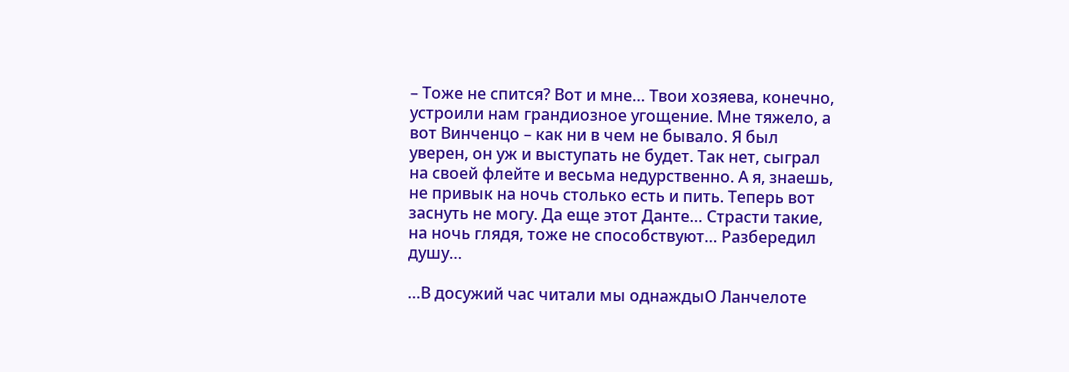– Тоже не спится? Вот и мне… Твои хозяева, конечно, устроили нам грандиозное угощение. Мне тяжело, а вот Винченцо – как ни в чем не бывало. Я был уверен, он уж и выступать не будет. Так нет, сыграл на своей флейте и весьма недурственно. А я, знаешь, не привык на ночь столько есть и пить. Теперь вот заснуть не могу. Да еще этот Данте… Страсти такие, на ночь глядя, тоже не способствуют… Разбередил душу…

…В досужий час читали мы однаждыО Ланчелоте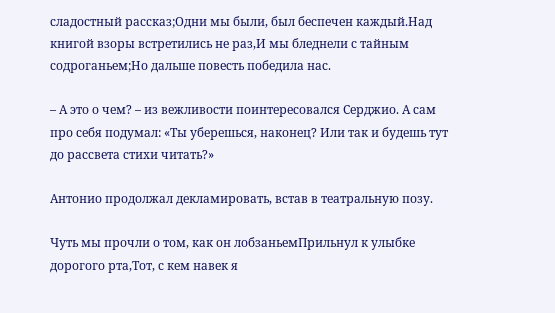сладостный рассказ;Одни мы были, был беспечен каждый.Над книгой взоры встретились не раз,И мы бледнели с тайным содроганьем;Но дальше повесть победила нас.

– А это о чем? – из вежливости поинтересовался Серджио. А сам про себя подумал: «Ты уберешься, наконец? Или так и будешь тут до рассвета стихи читать?»

Антонио продолжал декламировать, встав в театральную позу.

Чуть мы прочли о том, как он лобзаньемПрильнул к улыбке дорогого рта,Тот, с кем навек я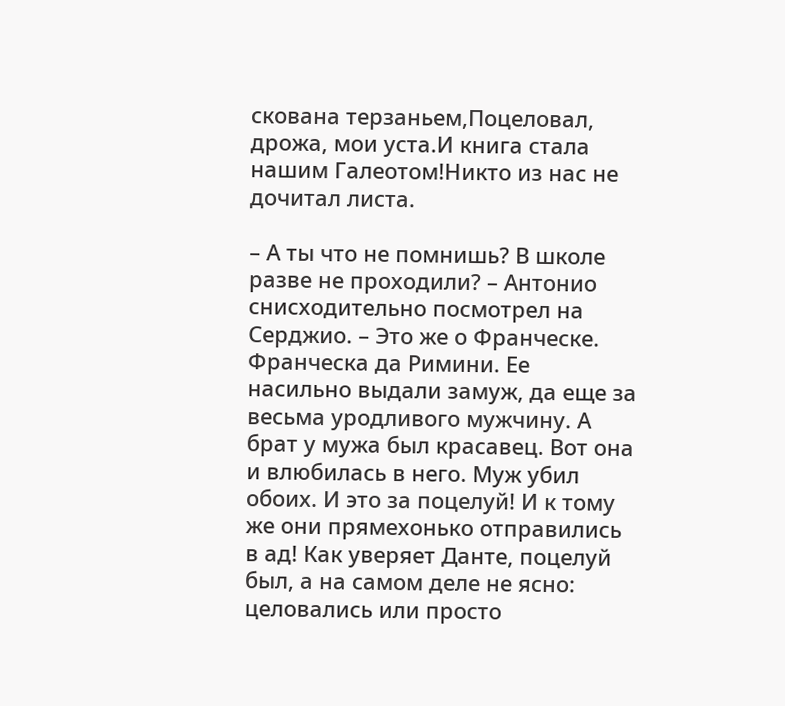скована терзаньем,Поцеловал, дрожа, мои уста.И книга стала нашим Галеотом!Никто из нас не дочитал листа.

– А ты что не помнишь? В школе разве не проходили? – Антонио снисходительно посмотрел на Серджио. – Это же о Франческе. Франческа да Римини. Ее насильно выдали замуж, да еще за весьма уродливого мужчину. А брат у мужа был красавец. Вот она и влюбилась в него. Муж убил обоих. И это за поцелуй! И к тому же они прямехонько отправились в ад! Как уверяет Данте, поцелуй был, а на самом деле не ясно: целовались или просто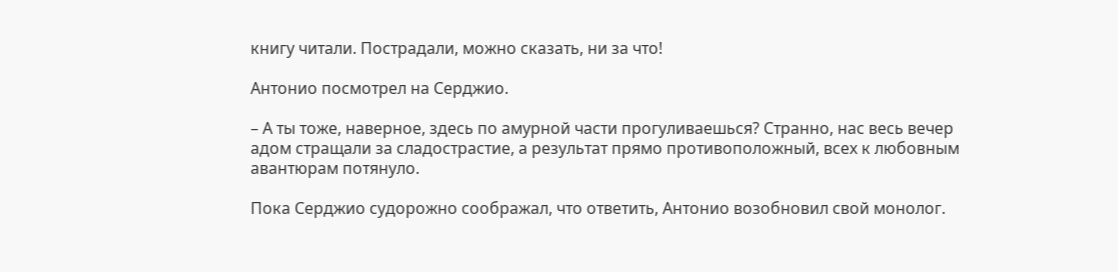книгу читали. Пострадали, можно сказать, ни за что!

Антонио посмотрел на Серджио.

– А ты тоже, наверное, здесь по амурной части прогуливаешься? Странно, нас весь вечер адом стращали за сладострастие, а результат прямо противоположный, всех к любовным авантюрам потянуло.

Пока Серджио судорожно соображал, что ответить, Антонио возобновил свой монолог.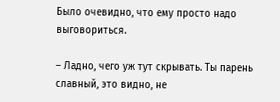Было очевидно, что ему просто надо выговориться.

– Ладно, чего уж тут скрывать. Ты парень славный, это видно, не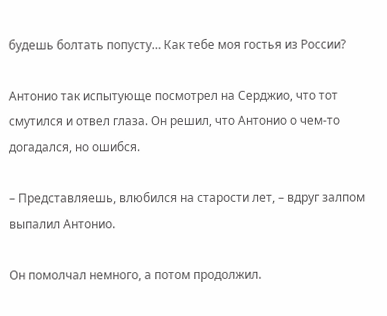будешь болтать попусту… Как тебе моя гостья из России?

Антонио так испытующе посмотрел на Серджио, что тот смутился и отвел глаза. Он решил, что Антонио о чем-то догадался, но ошибся.

– Представляешь, влюбился на старости лет, – вдруг залпом выпалил Антонио.

Он помолчал немного, а потом продолжил.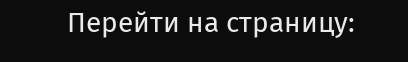Перейти на страницу: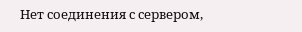Нет соединения с сервером,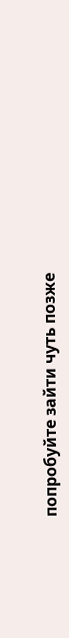попробуйте зайти чуть позже